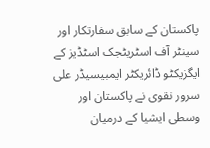پاکستان کے سابق سفارتکار اور سینٹر آف اسٹریٹجک اسٹڈیز کے ایگزیکٹو ڈائریکٹر ایمبیسیڈر علی سرور نقوی نے پاکستان اور وسطی ایشیا کے درمیان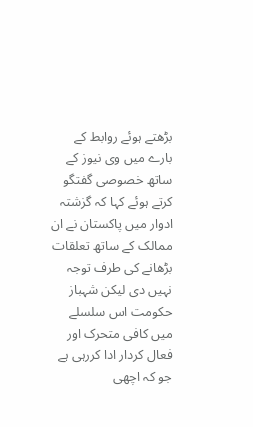بڑھتے ہوئے روابط کے بارے میں وی نیوز کے ساتھ خصوصی گفتگو کرتے ہوئے کہا کہ گزشتہ ادوار میں پاکستان نے ان ممالک کے ساتھ تعلقات بڑھانے کی طرف توجہ نہیں دی لیکن شہباز حکومت اس سلسلے میں کافی متحرک اور فعال کردار ادا کررہی ہے جو کہ اچھی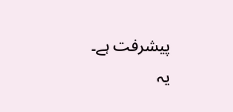پیشرفت ہے۔
یہ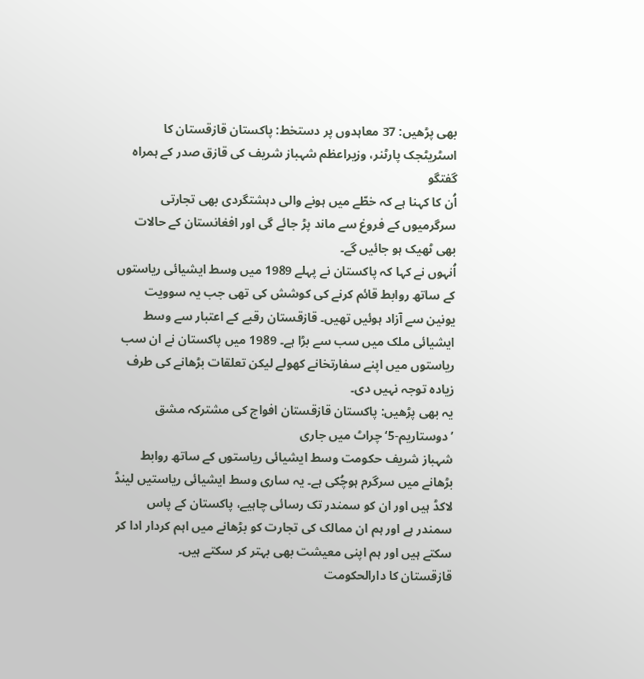بھی پڑھیں: 37 معاہدوں پر دستخط: پاکستان قازقستان کا اسٹریٹجک پارٹنر، وزیراعظم شہباز شریف کی قازق صدر کے ہمراہ گفتگو
اُن کا کہنا ہے کہ خطّے میں ہونے والی دہشتگردی بھی تجارتی سرگرمیوں کے فروغ سے ماند پڑ جائے گی اور افغانستان کے حالات بھی ٹھیک ہو جائیں گے۔
اُنہوں نے کہا کہ پاکستان نے پہلے 1989 میں وسط ایشیائی ریاستوں کے ساتھ روابط قائم کرنے کی کوشش کی تھی جب یہ سوویت یونین سے آزاد ہوئیں تھیں۔ قازقستان رقبے کے اعتبار سے وسط ایشیائی ملک میں سب سے بڑا ہے۔ 1989 میں پاکستان نے ان سب ریاستوں میں اپنے سفارتخانے کھولے لیکن تعلقات بڑھانے کی طرف زیادہ توجہ نہیں دی۔
یہ بھی پڑھیں: پاکستان قازقستان افواج کی مشترکہ مشق ’دوستاریم-5‘ چراٹ میں جاری
شہباز شریف حکومت وسط ایشیائی ریاستوں کے ساتھ روابط بڑھانے میں سرگرم ہوچُکی ہے۔ یہ ساری وسط ایشیائی ریاستیں لینڈ لاکڈ ہیں اور ان کو سمندر تک رسائی چاہیے، پاکستان کے پاس سمندر ہے اور ہم ان ممالک کی تجارت کو بڑھانے میں اہم کردار ادا کر سکتے ہیں اور ہم اپنی معیشت بھی بہتر کر سکتے ہیں۔
قازقستان کا دارالحکومت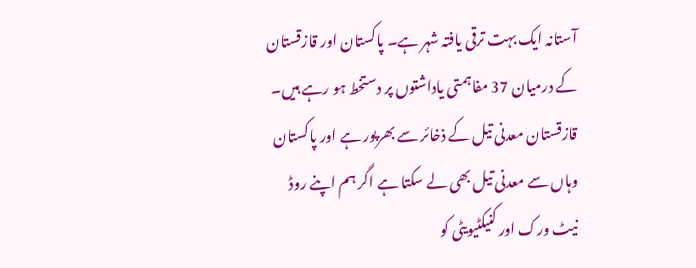آستانہ ایک بہت ترقی یافتہ شہر ہے۔ پاکستان اور قازقستان کے درمیان 37 مفاہمتی یاداشتوں پر دستخط ہو رہے ہیں۔ قازقستان معدنی تیل کے ذخائر سے بھرپور ہے اور پاکستان وہاں سے معدنی تیل بھی لے سکتا ہے اگر ہم اپنے روڈ نیٹ ورک اور کنیکٹیویٹی کو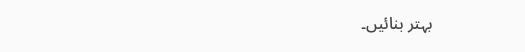بہتر بنائیں۔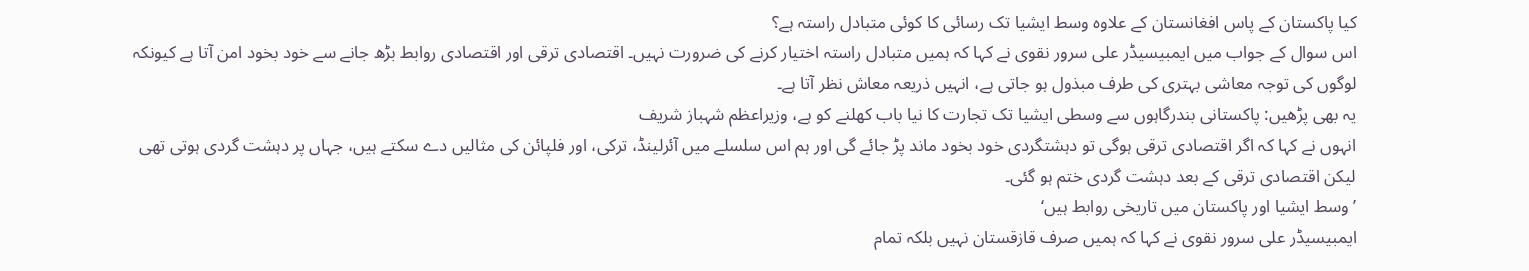کیا پاکستان کے پاس افغانستان کے علاوہ وسط ایشیا تک رسائی کا کوئی متبادل راستہ ہے؟
اس سوال کے جواب میں ایمبیسیڈر علی سرور نقوی نے کہا کہ ہمیں متبادل راستہ اختیار کرنے کی ضرورت نہیں۔ اقتصادی ترقی اور اقتصادی روابط بڑھ جانے سے خود بخود امن آتا ہے کیونکہ لوگوں کی توجہ معاشی بہتری کی طرف مبذول ہو جاتی ہے، انہیں ذریعہ معاش نظر آتا ہے۔
یہ بھی پڑھیں: پاکستانی بندرگاہوں سے وسطی ایشیا تک تجارت کا نیا باب کھلنے کو ہے، وزیراعظم شہباز شریف
انہوں نے کہا کہ اگر اقتصادی ترقی ہوگی تو دہشتگردی خود بخود ماند پڑ جائے گی اور ہم اس سلسلے میں آئرلینڈ، ترکی، اور فلپائن کی مثالیں دے سکتے ہیں، جہاں پر دہشت گردی ہوتی تھی لیکن اقتصادی ترقی کے بعد دہشت گردی ختم ہو گئی۔
’وسط ایشیا اور پاکستان میں تاریخی روابط ہیں‘
ایمبیسیڈر علی سرور نقوی نے کہا کہ ہمیں صرف قازقستان نہیں بلکہ تمام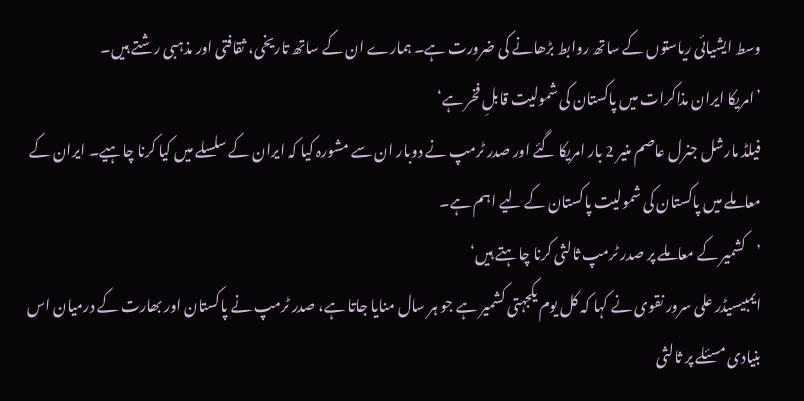وسط ایشیائی ریاستوں کے ساتھ روابط بڑھانے کی ضرورت ہے۔ ہمارے ان کے ساتھ تاریخی، ثقافتی اور مذہبی رشتے ہیں۔
’امریکا ایران مذاکرات میں پاکستان کی شمولیت قابلِ فخر ہے‘
فیلڈ مارشل جنرل عاصم منیر 2 بار امریکا گئے اور صدر ٹرمپ نے دوبار ان سے مشورہ کیا کہ ایران کے سلسلے میں کیا کرنا چاہیے۔ ایران کے معاملے میں پاکستان کی شمولیت پاکستان کے لیے اہم ہے۔
’کشمیر کے معاملے پر صدر ٹرمپ ثالثی کرنا چاہتے ہیں‘
ایمبیسیڈر علی سرور نقوی نے کہا کہ کل یوم یکجہتی کشمیر ہے جو ہر سال منایا جاتا ہے، صدر ٹرمپ نے پاکستان اور بھارت کے درمیان اس بنیادی مسئلے پر ثالثی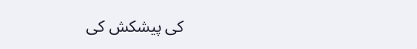کی پیشکش کی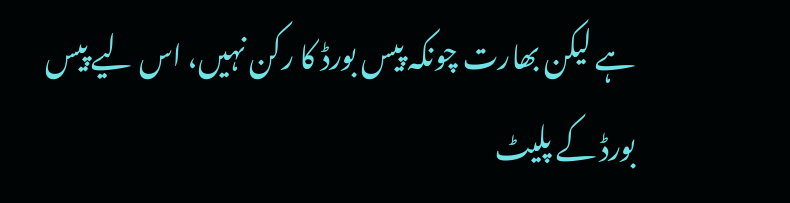ہے لیکن بھارت چونکہ پیس بورڈ کا رکن نہیں، اس لیے پیس بورڈ کے پلیٹ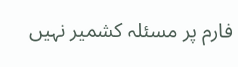فارم پر مسئلہ کشمیر نہیں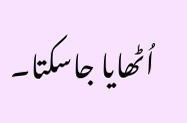اُٹھایا جاسکتا۔